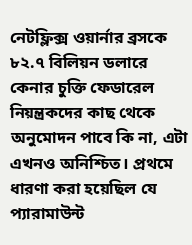নেটফ্লিক্স ওয়ার্নার ব্রসকে ৮২.৭ বিলিয়ন ডলারে কেনার চুক্তি ফেডারেল নিয়ন্ত্রকদের কাছ থেকে অনুমোদন পাবে কি না, এটা এখনও অনিশ্চিত। প্রথমে ধারণা করা হয়েছিল যে প্যারামাউন্ট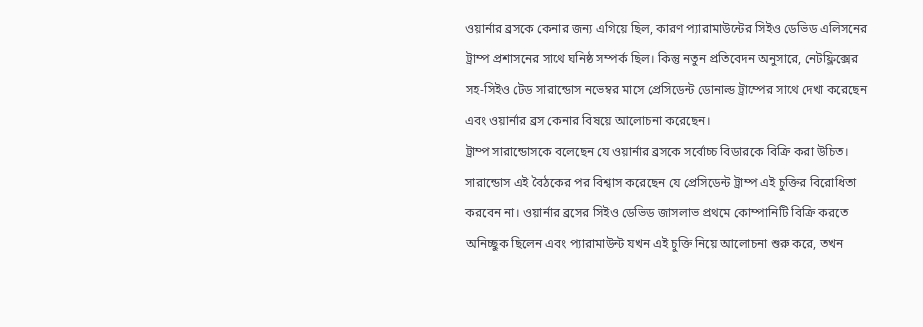ওয়ার্নার ব্রসকে কেনার জন্য এগিয়ে ছিল, কারণ প্যারামাউন্টের সিইও ডেভিড এলিসনের ট্রাম্প প্রশাসনের সাথে ঘনিষ্ঠ সম্পর্ক ছিল। কিন্তু নতুন প্রতিবেদন অনুসারে, নেটফ্লিক্সের সহ-সিইও টেড সারান্ডোস নভেম্বর মাসে প্রেসিডেন্ট ডোনাল্ড ট্রাম্পের সাথে দেখা করেছেন এবং ওয়ার্নার ব্রস কেনার বিষয়ে আলোচনা করেছেন।
ট্রাম্প সারান্ডোসকে বলেছেন যে ওয়ার্নার ব্রসকে সর্বোচ্চ বিডারকে বিক্রি করা উচিত। সারান্ডোস এই বৈঠকের পর বিশ্বাস করেছেন যে প্রেসিডেন্ট ট্রাম্প এই চুক্তির বিরোধিতা করবেন না। ওয়ার্নার ব্রসের সিইও ডেভিড জাসলাভ প্রথমে কোম্পানিটি বিক্রি করতে অনিচ্ছুক ছিলেন এবং প্যারামাউন্ট যখন এই চুক্তি নিয়ে আলোচনা শুরু করে, তখন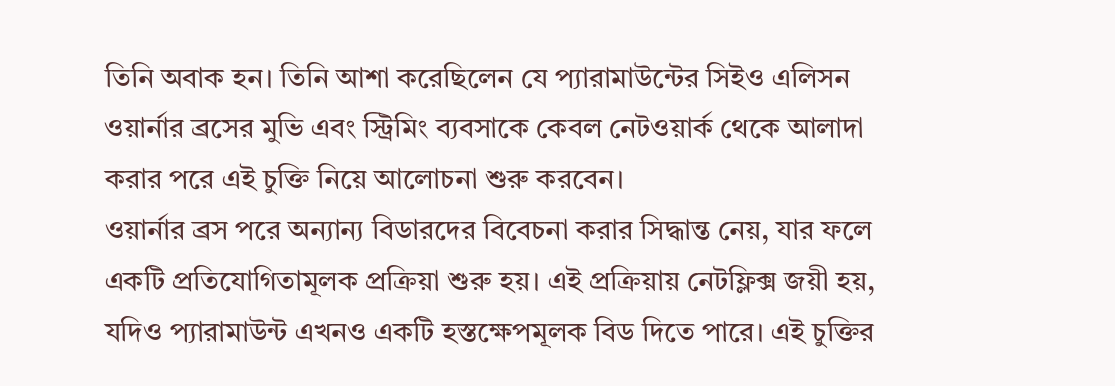তিনি অবাক হন। তিনি আশা করেছিলেন যে প্যারামাউন্টের সিইও এলিসন ওয়ার্নার ব্রসের মুভি এবং স্ট্রিমিং ব্যবসাকে কেবল নেটওয়ার্ক থেকে আলাদা করার পরে এই চুক্তি নিয়ে আলোচনা শুরু করবেন।
ওয়ার্নার ব্রস পরে অন্যান্য বিডারদের বিবেচনা করার সিদ্ধান্ত নেয়, যার ফলে একটি প্রতিযোগিতামূলক প্রক্রিয়া শুরু হয়। এই প্রক্রিয়ায় নেটফ্লিক্স জয়ী হয়, যদিও প্যারামাউন্ট এখনও একটি হস্তক্ষেপমূলক বিড দিতে পারে। এই চুক্তির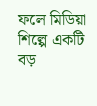ফলে মিডিয়া শিল্পে একটি বড়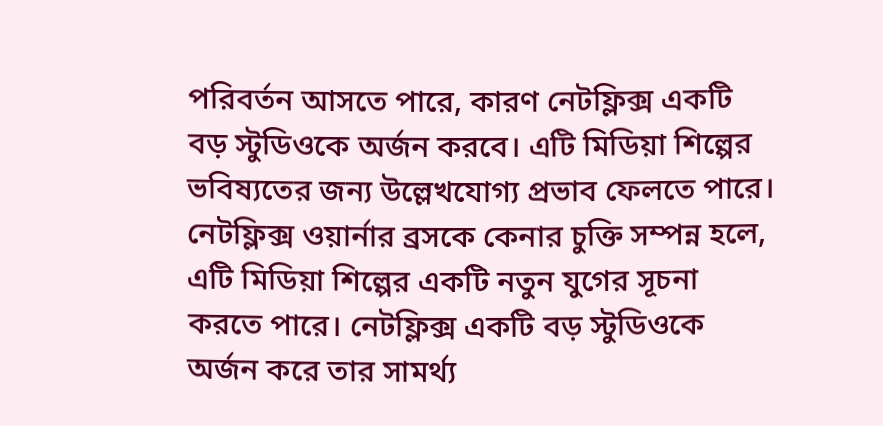পরিবর্তন আসতে পারে, কারণ নেটফ্লিক্স একটি বড় স্টুডিওকে অর্জন করবে। এটি মিডিয়া শিল্পের ভবিষ্যতের জন্য উল্লেখযোগ্য প্রভাব ফেলতে পারে।
নেটফ্লিক্স ওয়ার্নার ব্রসকে কেনার চুক্তি সম্পন্ন হলে, এটি মিডিয়া শিল্পের একটি নতুন যুগের সূচনা করতে পারে। নেটফ্লিক্স একটি বড় স্টুডিওকে অর্জন করে তার সামর্থ্য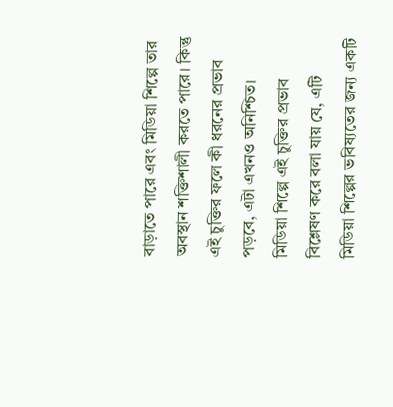বাড়াতে পারে এবং মিডিয়া শিল্পে তার অবস্থান শক্তিশালী করতে পারে। কিন্তু এই চুক্তির ফলে কী ধরনের প্রভাব পড়বে, এটা এখনও অনিশ্চিত।
মিডিয়া শিল্পে এই চুক্তির প্রভাব বিশ্লেষণ করে বলা যায় যে, এটি মিডিয়া শিল্পের ভবিষ্যতের জন্য একটি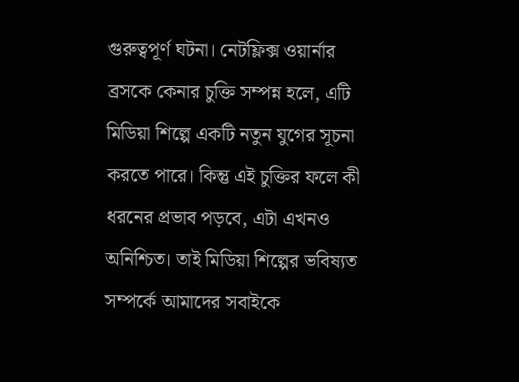গুরুত্বপূর্ণ ঘটনা। নেটফ্লিক্স ওয়ার্নার ব্রসকে কেনার চুক্তি সম্পন্ন হলে, এটি মিডিয়া শিল্পে একটি নতুন যুগের সূচনা করতে পারে। কিন্তু এই চুক্তির ফলে কী ধরনের প্রভাব পড়বে, এটা এখনও অনিশ্চিত। তাই মিডিয়া শিল্পের ভবিষ্যত সম্পর্কে আমাদের সবাইকে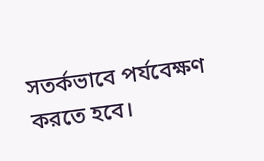সতর্কভাবে পর্যবেক্ষণ করতে হবে।